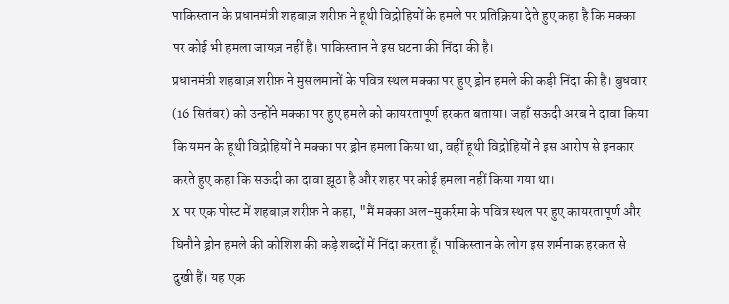पाकिस्तान के प्रधानमंत्री शहबाज़ शरीफ़ ने हूथी विद्रोहियों के हमले पर प्रतिक्रिया देते हुए कहा है कि मक्का पर कोई भी हमला जायज़ नहीं है। पाकिस्तान ने इस घटना की निंदा की है।
प्रधानमंत्री शहबाज़ शरीफ़ ने मुसलमानों के पवित्र स्थल मक्का पर हुए ड्रोन हमले की कड़ी निंदा की है। बुधवार (16 सितंबर) को उन्होंने मक्का पर हुए हमले को कायरतापूर्ण हरकत बताया। जहाँ सऊदी अरब ने दावा किया कि यमन के हूथी विद्रोहियों ने मक्का पर ड्रोन हमला किया था, वहीं हूथी विद्रोहियों ने इस आरोप से इनकार करते हुए कहा कि सऊदी का दावा झूठा है और शहर पर कोई हमला नहीं किया गया था।
X पर एक पोस्ट में शहबाज़ शरीफ़ ने कहा, "मैं मक्का अल-मुकर्रमा के पवित्र स्थल पर हुए कायरतापूर्ण और घिनौने ड्रोन हमले की कोशिश की कड़े शब्दों में निंदा करता हूँ। पाकिस्तान के लोग इस शर्मनाक हरकत से दुखी हैं। यह एक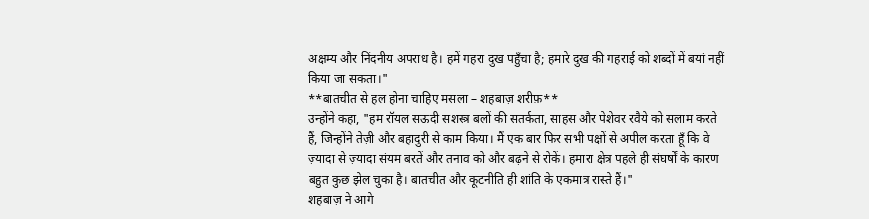अक्षम्य और निंदनीय अपराध है। हमें गहरा दुख पहुँचा है; हमारे दुख की गहराई को शब्दों में बयां नहीं किया जा सकता।"
**बातचीत से हल होना चाहिए मसला – शहबाज़ शरीफ़**
उन्होंने कहा, "हम रॉयल सऊदी सशस्त्र बलों की सतर्कता, साहस और पेशेवर रवैये को सलाम करते हैं, जिन्होंने तेज़ी और बहादुरी से काम किया। मैं एक बार फिर सभी पक्षों से अपील करता हूँ कि वे ज़्यादा से ज़्यादा संयम बरतें और तनाव को और बढ़ने से रोकें। हमारा क्षेत्र पहले ही संघर्षों के कारण बहुत कुछ झेल चुका है। बातचीत और कूटनीति ही शांति के एकमात्र रास्ते हैं।"
शहबाज़ ने आगे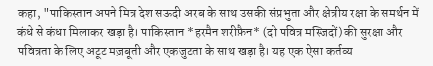कहा, "पाकिस्तान अपने मित्र देश सऊदी अरब के साथ उसकी संप्रभुता और क्षेत्रीय रक्षा के समर्थन में कंधे से कंधा मिलाकर खड़ा है। पाकिस्तान *हरमैन शरीफ़ैन* (दो पवित्र मस्जिदों) की सुरक्षा और पवित्रता के लिए अटूट मज़बूती और एकजुटता के साथ खड़ा है। यह एक ऐसा कर्तव्य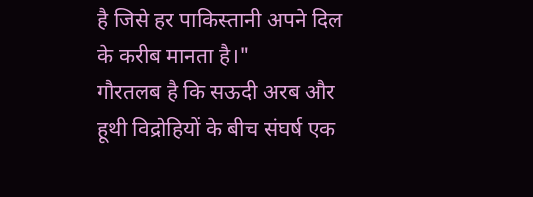है जिसे हर पाकिस्तानी अपने दिल के करीब मानता है।"
गौरतलब है कि सऊदी अरब और हूथी विद्रोहियों के बीच संघर्ष एक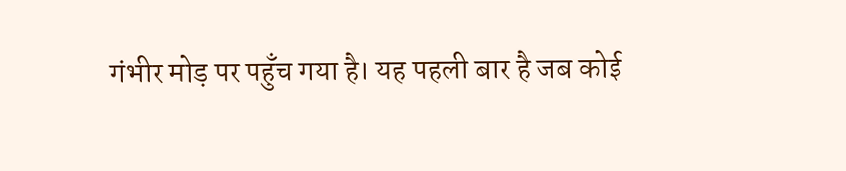गंभीर मोड़ पर पहुँच गया है। यह पहली बार है जब कोई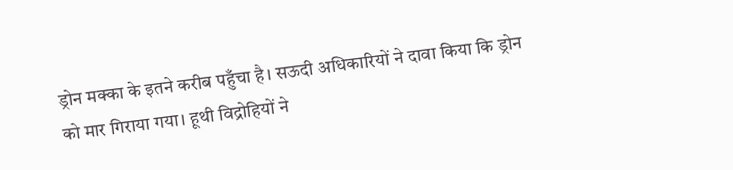ड्रोन मक्का के इतने करीब पहुँचा है। सऊदी अधिकारियों ने दावा किया कि ड्रोन को मार गिराया गया। हूथी विद्रोहियों ने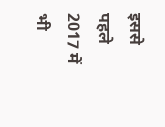इससे पहले 2017 में भी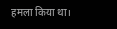हमला किया था।